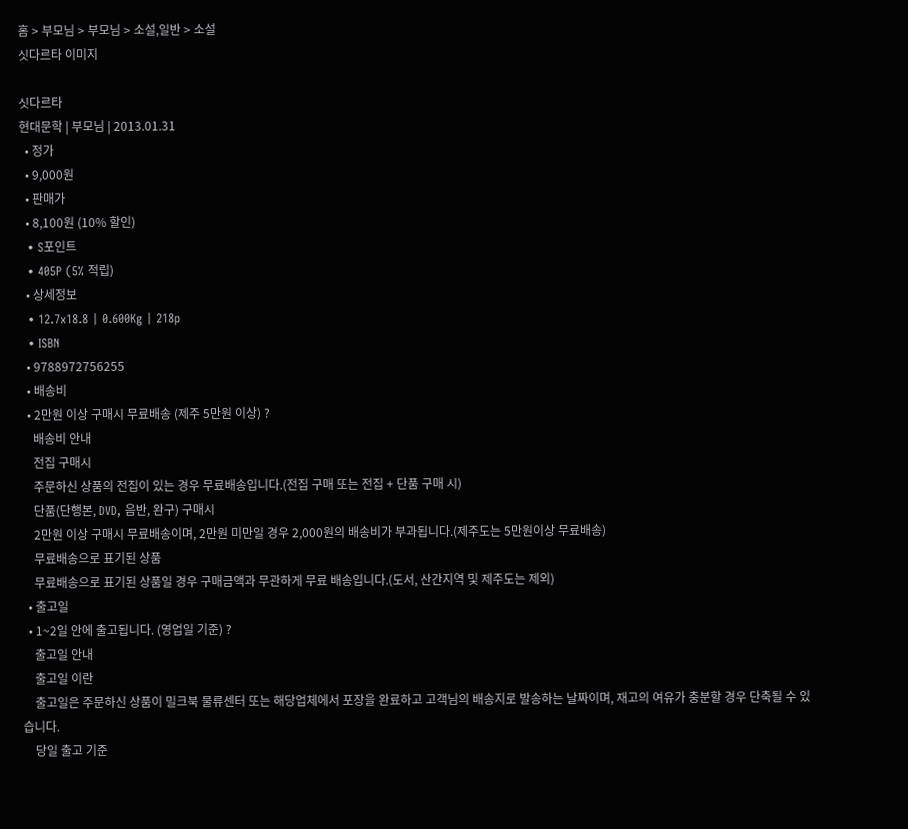홈 > 부모님 > 부모님 > 소설,일반 > 소설
싯다르타 이미지

싯다르타
현대문학 | 부모님 | 2013.01.31
  • 정가
  • 9,000원
  • 판매가
  • 8,100원 (10% 할인)
  • S포인트
  • 405P (5% 적립)
  • 상세정보
  • 12.7x18.8 | 0.600Kg | 218p
  • ISBN
  • 9788972756255
  • 배송비
  • 2만원 이상 구매시 무료배송 (제주 5만원 이상) ?
    배송비 안내
    전집 구매시
    주문하신 상품의 전집이 있는 경우 무료배송입니다.(전집 구매 또는 전집 + 단품 구매 시)
    단품(단행본, DVD, 음반, 완구) 구매시
    2만원 이상 구매시 무료배송이며, 2만원 미만일 경우 2,000원의 배송비가 부과됩니다.(제주도는 5만원이상 무료배송)
    무료배송으로 표기된 상품
    무료배송으로 표기된 상품일 경우 구매금액과 무관하게 무료 배송입니다.(도서, 산간지역 및 제주도는 제외)
  • 출고일
  • 1~2일 안에 출고됩니다. (영업일 기준) ?
    출고일 안내
    출고일 이란
    출고일은 주문하신 상품이 밀크북 물류센터 또는 해당업체에서 포장을 완료하고 고객님의 배송지로 발송하는 날짜이며, 재고의 여유가 충분할 경우 단축될 수 있습니다.
    당일 출고 기준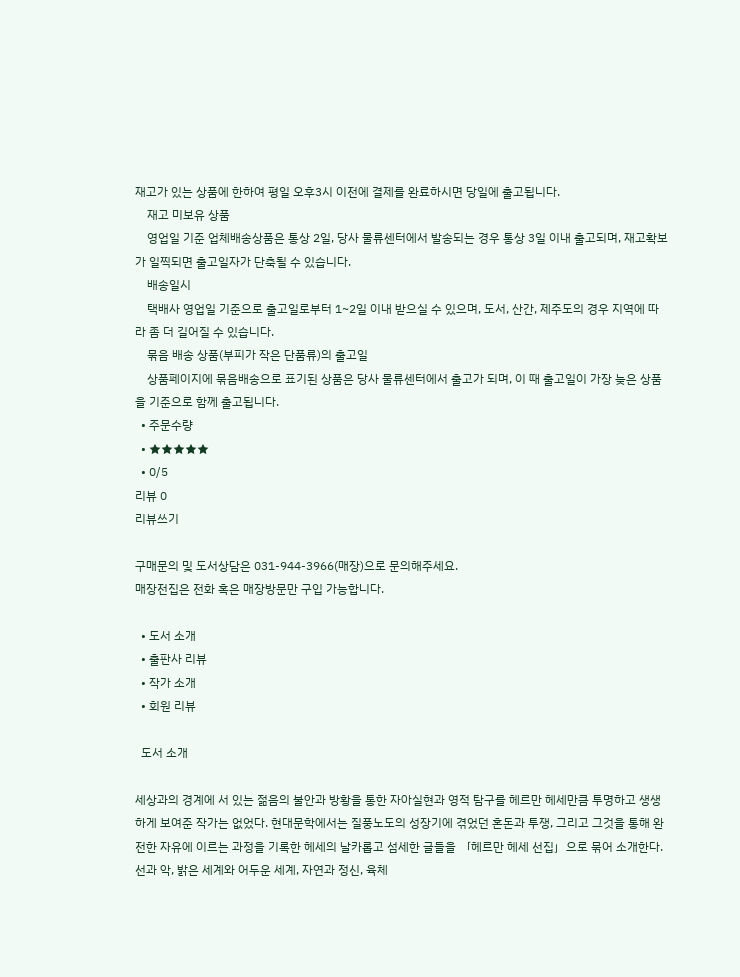재고가 있는 상품에 한하여 평일 오후3시 이전에 결제를 완료하시면 당일에 출고됩니다.
    재고 미보유 상품
    영업일 기준 업체배송상품은 통상 2일, 당사 물류센터에서 발송되는 경우 통상 3일 이내 출고되며, 재고확보가 일찍되면 출고일자가 단축될 수 있습니다.
    배송일시
    택배사 영업일 기준으로 출고일로부터 1~2일 이내 받으실 수 있으며, 도서, 산간, 제주도의 경우 지역에 따라 좀 더 길어질 수 있습니다.
    묶음 배송 상품(부피가 작은 단품류)의 출고일
    상품페이지에 묶음배송으로 표기된 상품은 당사 물류센터에서 출고가 되며, 이 때 출고일이 가장 늦은 상품을 기준으로 함께 출고됩니다.
  • 주문수량
  • ★★★★★
  • 0/5
리뷰 0
리뷰쓰기

구매문의 및 도서상담은 031-944-3966(매장)으로 문의해주세요.
매장전집은 전화 혹은 매장방문만 구입 가능합니다.

  • 도서 소개
  • 출판사 리뷰
  • 작가 소개
  • 회원 리뷰

  도서 소개

세상과의 경계에 서 있는 젊음의 불안과 방황을 통한 자아실현과 영적 탐구를 헤르만 헤세만큼 투명하고 생생하게 보여준 작가는 없었다. 현대문학에서는 질풍노도의 성장기에 겪었던 혼돈과 투쟁, 그리고 그것을 통해 완전한 자유에 이르는 과정을 기록한 헤세의 날카롭고 섬세한 글들을 「헤르만 헤세 선집」으로 묶어 소개한다. 선과 악, 밝은 세계와 어두운 세계, 자연과 정신, 육체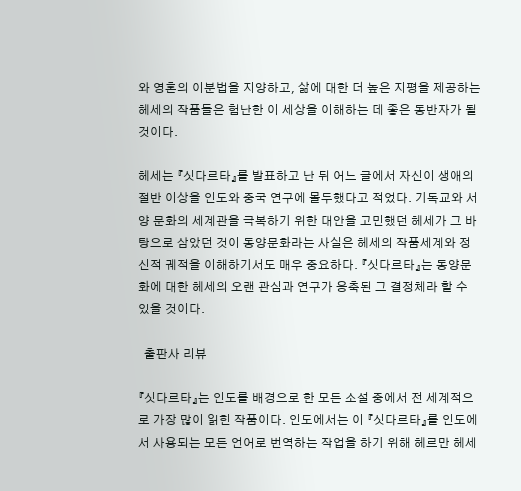와 영혼의 이분법을 지양하고, 삶에 대한 더 높은 지평을 제공하는 헤세의 작품들은 험난한 이 세상을 이해하는 데 좋은 동반자가 될 것이다.

헤세는 『싯다르타』를 발표하고 난 뒤 어느 글에서 자신이 생애의 절반 이상을 인도와 중국 연구에 몰두했다고 적었다. 기독교와 서양 문화의 세계관을 극복하기 위한 대안을 고민했던 헤세가 그 바탕으로 삼았던 것이 동양문화라는 사실은 헤세의 작품세계와 정신적 궤적을 이해하기서도 매우 중요하다. 『싯다르타』는 동양문화에 대한 헤세의 오랜 관심과 연구가 응축된 그 결정체라 할 수 있을 것이다.

  출판사 리뷰

『싯다르타』는 인도를 배경으로 한 모든 소설 중에서 전 세계적으로 가장 많이 읽힌 작품이다. 인도에서는 이 『싯다르타』를 인도에서 사용되는 모든 언어로 번역하는 작업을 하기 위해 헤르만 헤세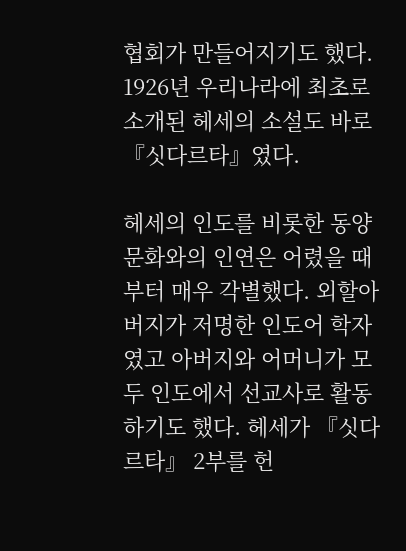협회가 만들어지기도 했다. 1926년 우리나라에 최초로 소개된 헤세의 소설도 바로 『싯다르타』였다.

헤세의 인도를 비롯한 동양문화와의 인연은 어렸을 때부터 매우 각별했다. 외할아버지가 저명한 인도어 학자였고 아버지와 어머니가 모두 인도에서 선교사로 활동하기도 했다. 헤세가 『싯다르타』 2부를 헌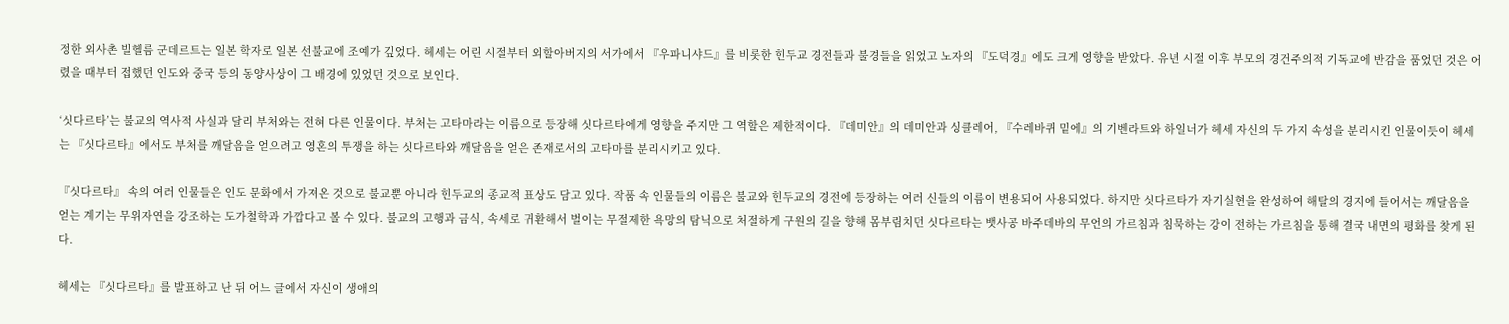정한 외사촌 빌헬름 군데르트는 일본 학자로 일본 선불교에 조예가 깊었다. 헤세는 어린 시절부터 외할아버지의 서가에서 『우파니샤드』를 비롯한 힌두교 경전들과 불경들을 읽었고 노자의 『도덕경』에도 크게 영향을 받았다. 유년 시절 이후 부모의 경건주의적 기독교에 반감을 품었던 것은 어렸을 때부터 접했던 인도와 중국 등의 동양사상이 그 배경에 있었던 것으로 보인다.

‘싯다르타’는 불교의 역사적 사실과 달리 부처와는 전혀 다른 인물이다. 부처는 고타마라는 이름으로 등장해 싯다르타에게 영향을 주지만 그 역할은 제한적이다. 『데미안』의 데미안과 싱클레어, 『수레바퀴 밑에』의 기벤라트와 하일너가 헤세 자신의 두 가지 속성을 분리시킨 인물이듯이 헤세는 『싯다르타』에서도 부처를 깨달음을 얻으려고 영혼의 투쟁을 하는 싯다르타와 깨달음을 얻은 존재로서의 고타마를 분리시키고 있다.

『싯다르타』 속의 여러 인물들은 인도 문화에서 가져온 것으로 불교뿐 아니라 힌두교의 종교적 표상도 담고 있다. 작품 속 인물들의 이름은 불교와 힌두교의 경전에 등장하는 여러 신들의 이름이 변용되어 사용되었다. 하지만 싯다르타가 자기실현을 완성하여 해탈의 경지에 들어서는 깨달음을 얻는 계기는 무위자연을 강조하는 도가철학과 가깝다고 볼 수 있다. 불교의 고행과 금식, 속세로 귀환해서 벌이는 무절제한 욕망의 탐닉으로 처절하게 구원의 길을 향해 몸부림치던 싯다르타는 뱃사공 바주데바의 무언의 가르침과 침묵하는 강이 전하는 가르침을 통해 결국 내면의 평화를 찾게 된다.

헤세는 『싯다르타』를 발표하고 난 뒤 어느 글에서 자신이 생애의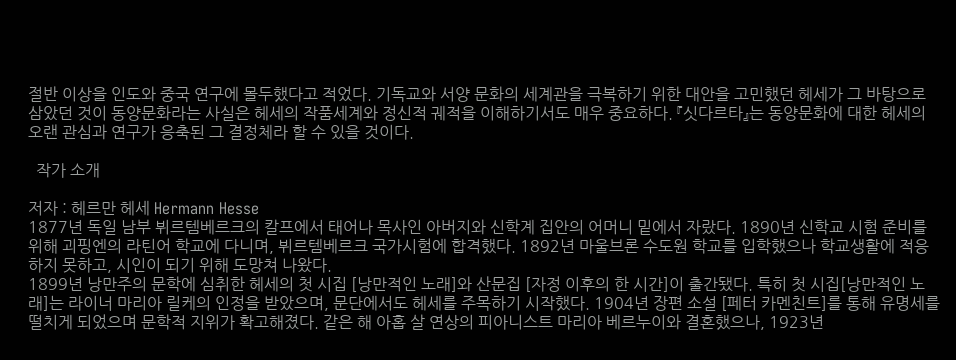절반 이상을 인도와 중국 연구에 몰두했다고 적었다. 기독교와 서양 문화의 세계관을 극복하기 위한 대안을 고민했던 헤세가 그 바탕으로 삼았던 것이 동양문화라는 사실은 헤세의 작품세계와 정신적 궤적을 이해하기서도 매우 중요하다. 『싯다르타』는 동양문화에 대한 헤세의 오랜 관심과 연구가 응축된 그 결정체라 할 수 있을 것이다.

  작가 소개

저자 : 헤르만 헤세 Hermann Hesse
1877년 독일 남부 뷔르템베르크의 칼프에서 태어나 목사인 아버지와 신학계 집안의 어머니 밑에서 자랐다. 1890년 신학교 시험 준비를 위해 괴핑엔의 라틴어 학교에 다니며, 뷔르템베르크 국가시험에 합격했다. 1892년 마울브론 수도원 학교를 입학했으나 학교생활에 적응하지 못하고, 시인이 되기 위해 도망쳐 나왔다.
1899년 낭만주의 문학에 심취한 헤세의 첫 시집 [낭만적인 노래]와 산문집 [자정 이후의 한 시간]이 출간됐다. 특히 첫 시집[낭만적인 노래]는 라이너 마리아 릴케의 인정을 받았으며, 문단에서도 헤세를 주목하기 시작했다. 1904년 장편 소설 [페터 카멘친트]를 통해 유명세를 떨치게 되었으며 문학적 지위가 확고해졌다. 같은 해 아홉 살 연상의 피아니스트 마리아 베르누이와 결혼했으나, 1923년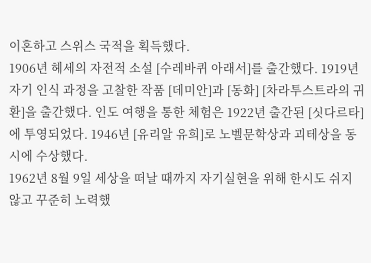이혼하고 스위스 국적을 획득했다.
1906년 헤세의 자전적 소설 [수레바퀴 아래서]를 출간했다. 1919년 자기 인식 과정을 고찰한 작품 [데미안]과 [동화] [차라투스트라의 귀환]을 출간했다. 인도 여행을 통한 체험은 1922년 출간된 [싯다르타]에 투영되었다. 1946년 [유리알 유희]로 노벨문학상과 괴테상을 동시에 수상했다.
1962년 8월 9일 세상을 떠날 때까지 자기실현을 위해 한시도 쉬지 않고 꾸준히 노력했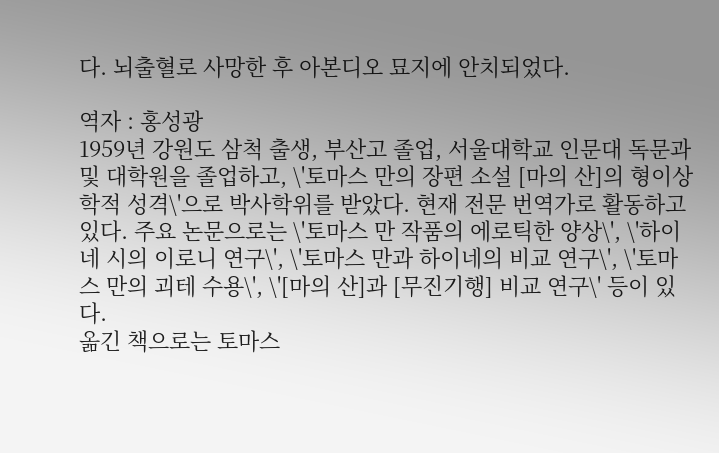다. 뇌출혈로 사망한 후 아본디오 묘지에 안치되었다.

역자 : 홍성광
1959년 강원도 삼척 출생, 부산고 졸업, 서울대학교 인문대 독문과 및 대학원을 졸업하고, \'토마스 만의 장편 소설 [마의 산]의 형이상학적 성격\'으로 박사학위를 받았다. 현재 전문 번역가로 활동하고 있다. 주요 논문으로는 \'토마스 만 작품의 에로틱한 양상\', \'하이네 시의 이로니 연구\', \'토마스 만과 하이네의 비교 연구\', \'토마스 만의 괴테 수용\', \'[마의 산]과 [무진기행] 비교 연구\' 등이 있다.
옮긴 책으로는 토마스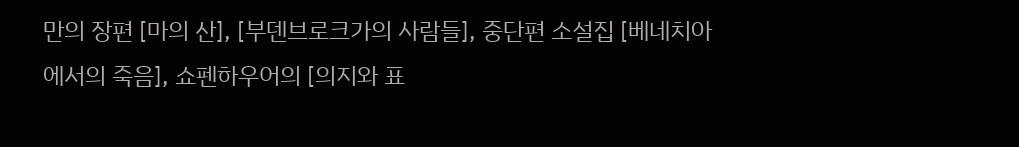만의 장편 [마의 산], [부덴브로크가의 사람들], 중단편 소설집 [베네치아에서의 죽음], 쇼펜하우어의 [의지와 표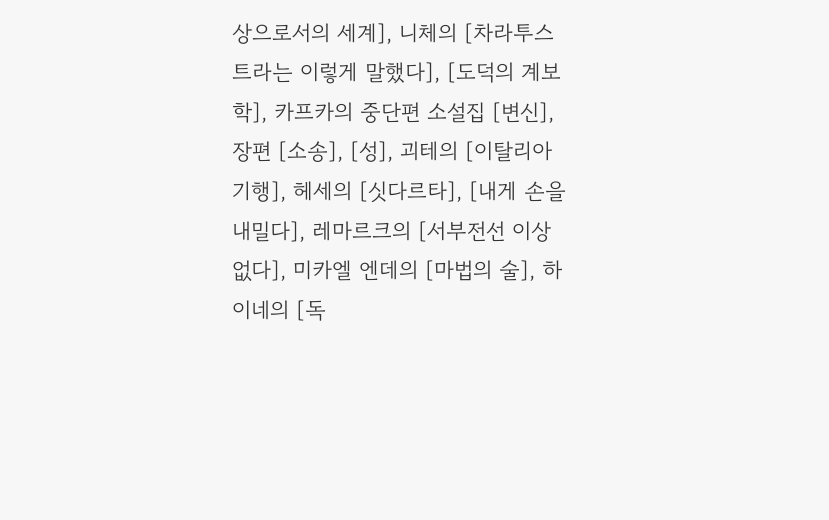상으로서의 세계], 니체의 [차라투스트라는 이렇게 말했다], [도덕의 계보학], 카프카의 중단편 소설집 [변신], 장편 [소송], [성], 괴테의 [이탈리아 기행], 헤세의 [싯다르타], [내게 손을 내밀다], 레마르크의 [서부전선 이상 없다], 미카엘 엔데의 [마법의 술], 하이네의 [독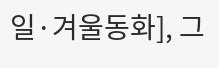일·겨울동화], 그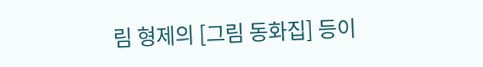림 형제의 [그림 동화집] 등이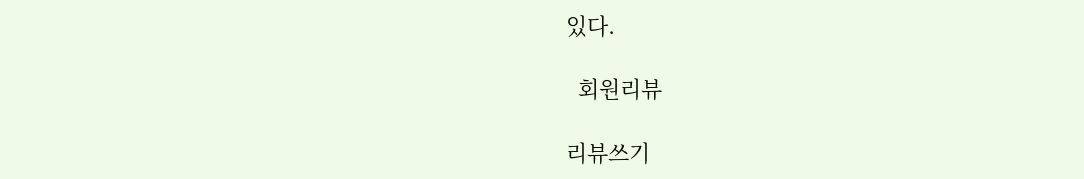있다.

  회원리뷰

리뷰쓰기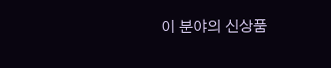이 분야의 신상품